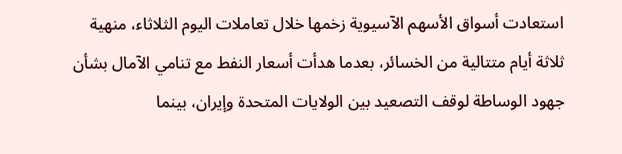استعادت أسواق الأسهم الآسيوية زخمها خلال تعاملات اليوم الثلاثاء، منهية ثلاثة أيام متتالية من الخسائر، بعدما هدأت أسعار النفط مع تنامي الآمال بشأن جهود الوساطة لوقف التصعيد بين الولايات المتحدة وإيران، بينما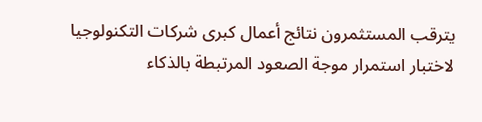يترقب المستثمرون نتائج أعمال كبرى شركات التكنولوجيا لاختبار استمرار موجة الصعود المرتبطة بالذكاء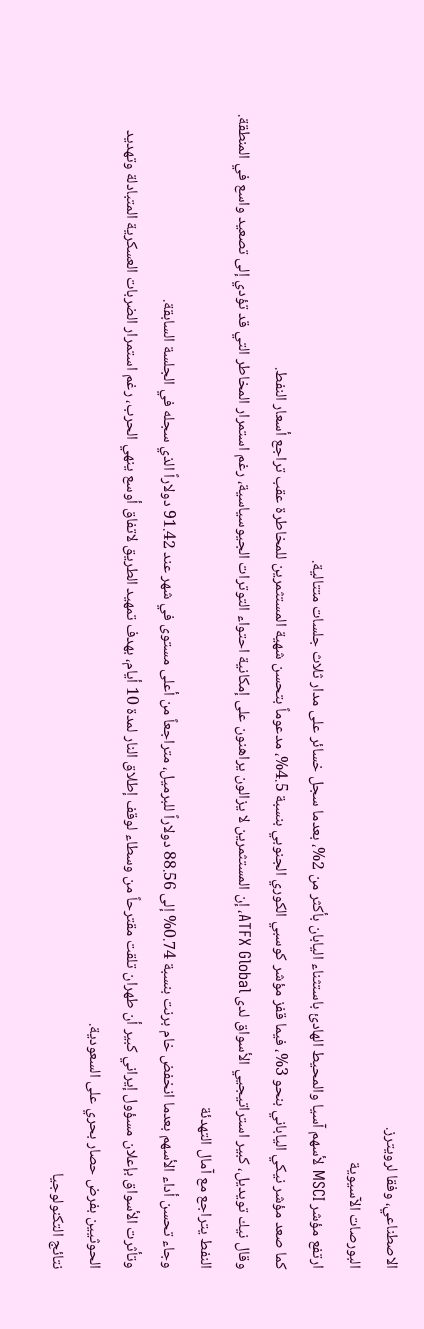الاصطناعي، وفقا لرويترز.
البورصات الآسيوية
ارتفع مؤشر MSCI لأسهم آسيا والمحيط الهادئ باستثناء اليابان بأكثر من 2%، بعدما سجل خسائر على مدار ثلاث جلسات متتالية.
كما صعد مؤشر نيكي الياباني بنحو 3%، فيما قفز مؤشر كوسبي الكوري الجنوبي بنسبة 4.5%، مدعوماً بتحسن شهية المستثمرين للمخاطرة عقب تراجع أسعار النفط.
وقال نيك تويديل، كبير استراتيجيي الأسواق لدى ATFX Global، إن المستثمرين لا يزالون يراهنون على إمكانية احتواء التوترات الجيوسياسية، رغم استمرار المخاطر التي قد تؤدي إلى تصعيد واسع في المنطقة.
النفط يتراجع مع آمال التهدئة
وجاء تحسن أداء الأسهم بعدما انخفض خام برنت بنسبة 0.74% إلى 88.56 دولاراً للبرميل، متراجعاً من أعلى مستوى في شهر عند 91.42 دولاراً الذي سجله في الجلسة السابقة.
وتأثرت الأسواق بإعلان مسؤول إيراني كبير أن طهران تلقت مقترحاً من وسطاء لوقف إطلاق النار لمدة 10 أيام، بهدف تمهيد الطريق لاتفاق أوسع ينهي الحرب، رغم استمرار الضربات العسكرية المتبادلة وتهديد الحوثيين بفرض حصار بحري على السعودية.
نتائج التكنولوجيا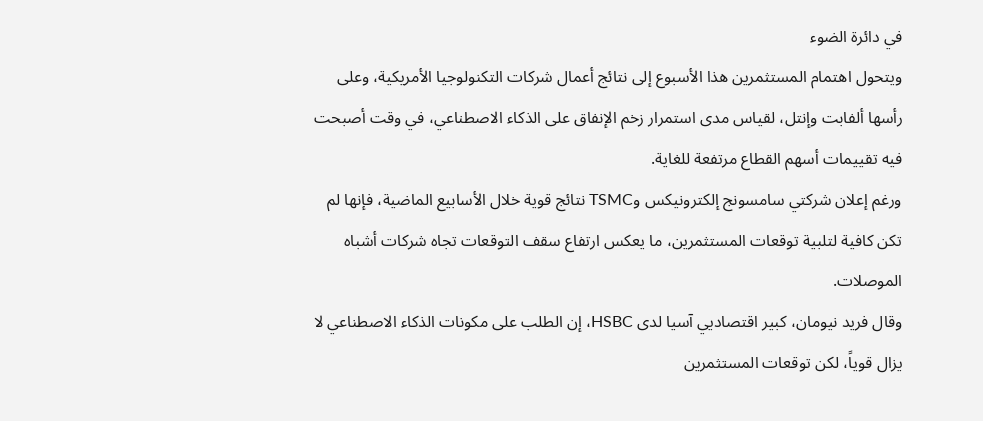في دائرة الضوء
ويتحول اهتمام المستثمرين هذا الأسبوع إلى نتائج أعمال شركات التكنولوجيا الأمريكية، وعلى رأسها ألفابت وإنتل، لقياس مدى استمرار زخم الإنفاق على الذكاء الاصطناعي، في وقت أصبحت فيه تقييمات أسهم القطاع مرتفعة للغاية.
ورغم إعلان شركتي سامسونج إلكترونيكس وTSMC نتائج قوية خلال الأسابيع الماضية، فإنها لم تكن كافية لتلبية توقعات المستثمرين، ما يعكس ارتفاع سقف التوقعات تجاه شركات أشباه الموصلات.
وقال فريد نيومان، كبير اقتصاديي آسيا لدى HSBC، إن الطلب على مكونات الذكاء الاصطناعي لا يزال قوياً، لكن توقعات المستثمرين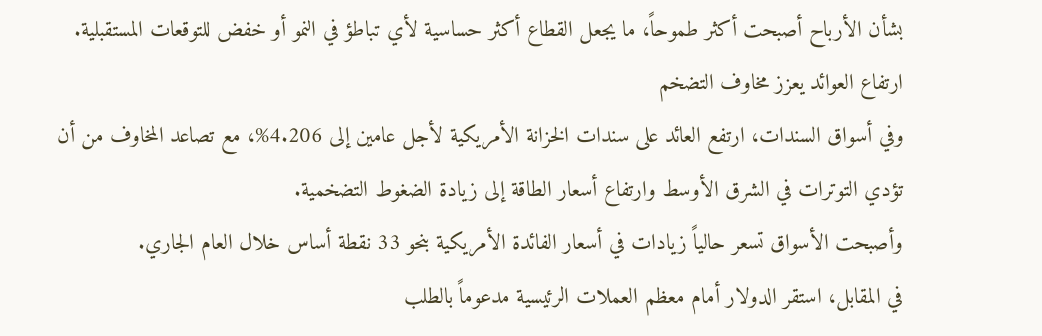بشأن الأرباح أصبحت أكثر طموحاً، ما يجعل القطاع أكثر حساسية لأي تباطؤ في النمو أو خفض للتوقعات المستقبلية.
ارتفاع العوائد يعزز مخاوف التضخم
وفي أسواق السندات، ارتفع العائد على سندات الخزانة الأمريكية لأجل عامين إلى 4.206%، مع تصاعد المخاوف من أن تؤدي التوترات في الشرق الأوسط وارتفاع أسعار الطاقة إلى زيادة الضغوط التضخمية.
وأصبحت الأسواق تسعر حالياً زيادات في أسعار الفائدة الأمريكية بنحو 33 نقطة أساس خلال العام الجاري.
في المقابل، استقر الدولار أمام معظم العملات الرئيسية مدعوماً بالطلب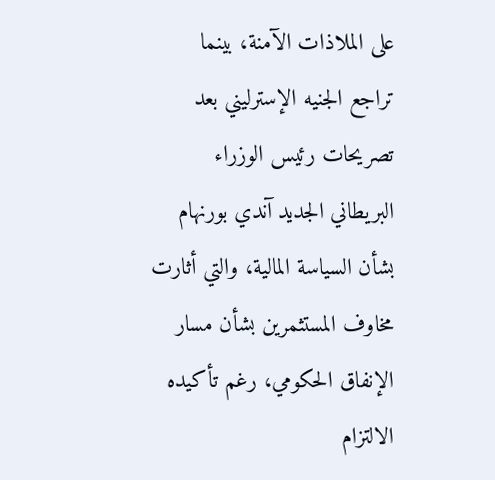على الملاذات الآمنة، بينما تراجع الجنيه الإسترليني بعد تصريحات رئيس الوزراء البريطاني الجديد آندي بورنهام بشأن السياسة المالية، والتي أثارت مخاوف المستثمرين بشأن مسار الإنفاق الحكومي، رغم تأكيده الالتزام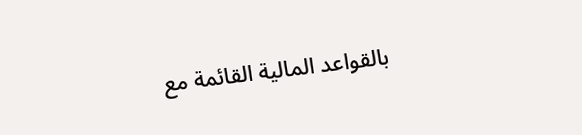بالقواعد المالية القائمة مع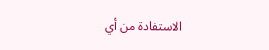الاستفادة من أي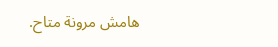هامش مرونة متاح.